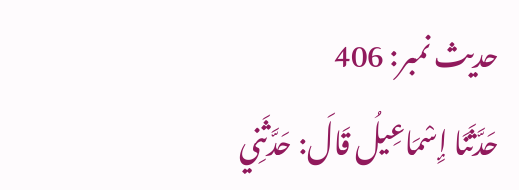حدیث نمبر: 406
حَدَّثَنَا إِسْمَاعِيلُ قَالَ: حَدَّثَنِي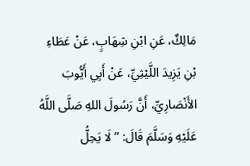مَالِكٌ، عَنِ ابْنِ شِهَابٍ، عَنْ عَطَاءِ بْنِ يَزِيدَ اللَّيْثِيِّ، عَنْ أَبِي أَيُّوبَ الأَنْصَارِيِّ، أَنَّ رَسُولَ اللهِ صَلَّى اللَّهُ عَلَيْهِ وَسَلَّمَ قَالَ: ”لَا يَحِلُّ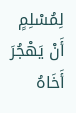لِمُسْلِمٍ أَنْ يَهْجُرَ أَخَاهُ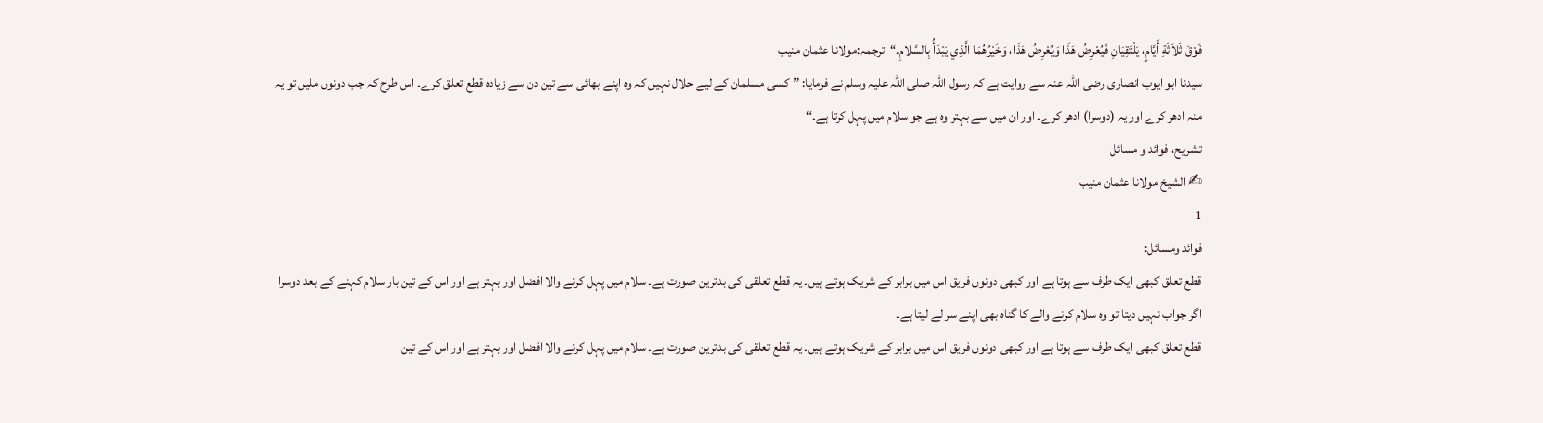فَوْقَ ثَلاَثَةِ أَيَّامٍ، يَلْتَقِيَانِ فَيُعْرِضُ هَذَا وَيُعْرِضُ هَذَا، وَخَيْرُهُمَا الَّذِي يَبْدَأُ بِالسَّلامِ.“ترجمہ:مولانا عثمان منیب
سیدنا ابو ایوب انصاری رضی اللہ عنہ سے روایت ہے کہ رسول اللہ صلی اللہ علیہ وسلم نے فرمایا: ”کسی مسلمان کے لیے حلال نہیں کہ وہ اپنے بھائی سے تین دن سے زیادہ قطع تعلق کرے۔ اس طرح کہ جب دونوں ملیں تو یہ منہ ادھر کرے اور یہ (دوسرا) ادھر کرے۔ اور ان میں سے بہتر وہ ہے جو سلام میں پہل کرتا ہے۔“
تشریح، فوائد و مسائل
✍ الشیخ مولانا عثمان منیب
1
فوائد ومسائل:
قطع تعلق کبھی ایک طرف سے ہوتا ہے اور کبھی دونوں فریق اس میں برابر کے شریک ہوتے ہیں۔ یہ قطع تعلقی کی بدترین صورت ہے۔ سلام میں پہل کرنے والا افضل اور بہتر ہے اور اس کے تین بار سلام کہنے کے بعد دوسرا اگر جواب نہیں دیتا تو وہ سلام کرنے والے کا گناہ بھی اپنے سر لے لیتا ہے۔
قطع تعلق کبھی ایک طرف سے ہوتا ہے اور کبھی دونوں فریق اس میں برابر کے شریک ہوتے ہیں۔ یہ قطع تعلقی کی بدترین صورت ہے۔ سلام میں پہل کرنے والا افضل اور بہتر ہے اور اس کے تین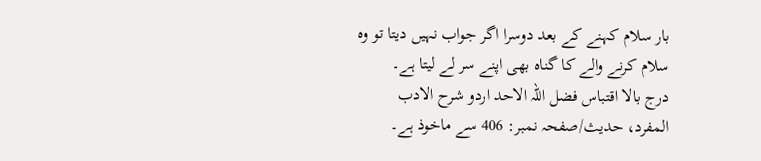بار سلام کہنے کے بعد دوسرا اگر جواب نہیں دیتا تو وہ سلام کرنے والے کا گناہ بھی اپنے سر لے لیتا ہے۔
درج بالا اقتباس فضل اللہ الاحد اردو شرح الادب المفرد، حدیث/صفحہ نمبر: 406 سے ماخوذ ہے۔